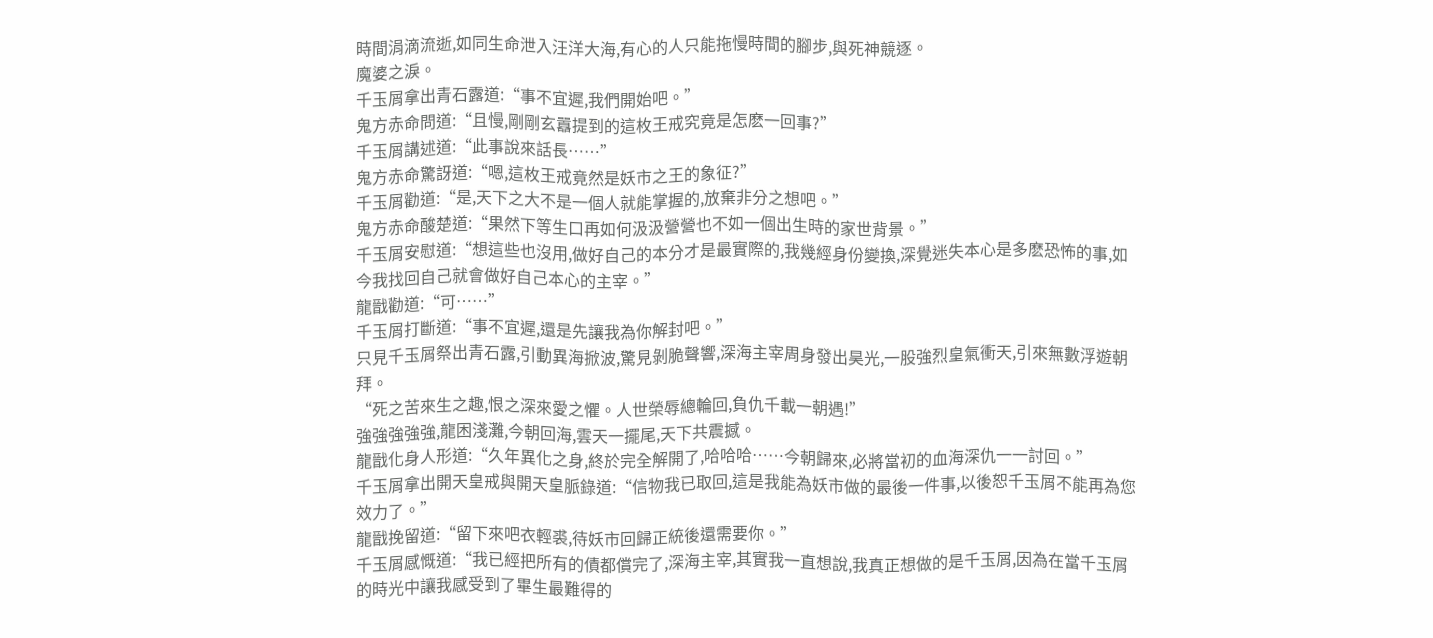時間涓滴流逝,如同生命泄入汪洋大海,有心的人只能拖慢時間的腳步,與死神競逐。
魔婆之淚。
千玉屑拿出青石露道:“事不宜遲,我們開始吧。”
鬼方赤命問道:“且慢,剛剛玄囂提到的這枚王戒究竟是怎麽一回事?”
千玉屑講述道:“此事說來話長……”
鬼方赤命驚訝道:“嗯,這枚王戒竟然是妖市之王的象征?”
千玉屑勸道:“是,天下之大不是一個人就能掌握的,放棄非分之想吧。”
鬼方赤命酸楚道:“果然下等生口再如何汲汲營營也不如一個出生時的家世背景。”
千玉屑安慰道:“想這些也沒用,做好自己的本分才是最實際的,我幾經身份變換,深覺迷失本心是多麽恐怖的事,如今我找回自己就會做好自己本心的主宰。”
龍戩勸道:“可……”
千玉屑打斷道:“事不宜遲,還是先讓我為你解封吧。”
只見千玉屑祭出青石露,引動異海掀波,驚見剝脆聲響,深海主宰周身發出昊光,一股強烈皇氣衝天,引來無數浮遊朝拜。
“死之苦來生之趣,恨之深來愛之懼。人世榮辱總輪回,負仇千載一朝遇!”
強強強強強,龍困淺灘,今朝回海,雲天一擺尾,天下共震撼。
龍戩化身人形道:“久年異化之身,終於完全解開了,哈哈哈……今朝歸來,必將當初的血海深仇一一討回。”
千玉屑拿出開天皇戒與開天皇脈錄道:“信物我已取回,這是我能為妖市做的最後一件事,以後恕千玉屑不能再為您效力了。”
龍戩挽留道:“留下來吧衣輕裘,待妖市回歸正統後還需要你。”
千玉屑感慨道:“我已經把所有的債都償完了,深海主宰,其實我一直想說,我真正想做的是千玉屑,因為在當千玉屑的時光中讓我感受到了畢生最難得的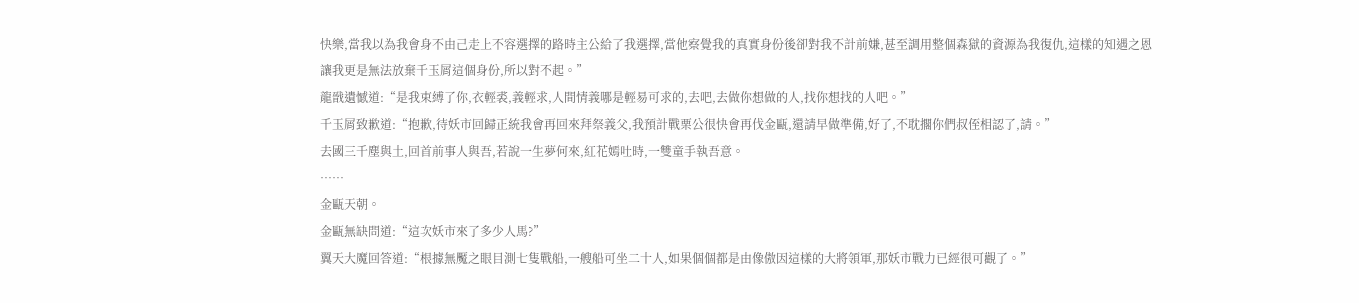快樂,當我以為我會身不由己走上不容選擇的路時主公給了我選擇,當他察覺我的真實身份後卻對我不計前嫌,甚至調用整個森獄的資源為我復仇,這樣的知遇之恩讓我更是無法放棄千玉屑這個身份,所以對不起。”
龍戩遺憾道:“是我束縛了你,衣輕裘,義輕求,人間情義哪是輕易可求的,去吧,去做你想做的人,找你想找的人吧。”
千玉屑致歉道:“抱歉,待妖市回歸正統我會再回來拜祭義父,我預計戰栗公很快會再伐金甌,還請早做準備,好了,不耽擱你們叔侄相認了,請。”
去國三千塵與土,回首前事人與吾,若說一生夢何來,紅花嫣吐時,一雙童手執吾意。
……
金甌天朝。
金甌無缺問道:“這次妖市來了多少人馬?”
翼天大魔回答道:“根據無魘之眼目測七隻戰船,一艘船可坐二十人,如果個個都是由像傲因這樣的大將領軍,那妖市戰力已經很可觀了。”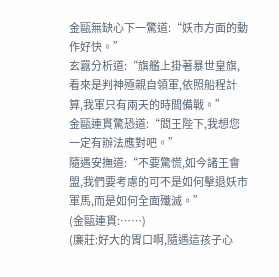金甌無缺心下一驚道:“妖市方面的動作好快。”
玄囂分析道:“旗艦上掛著暴世皇旗,看來是判神殛親自領軍,依照船程計算,我軍只有兩天的時間備戰。”
金甌連貫驚恐道:“閻王陛下,我想您一定有辦法應對吧。”
隨遇安撫道:“不要驚慌,如今諸王會盟,我們要考慮的可不是如何擊退妖市軍馬,而是如何全面殲滅。”
(金甌連貫:……)
(廉莊:好大的胃口啊,隨遇這孩子心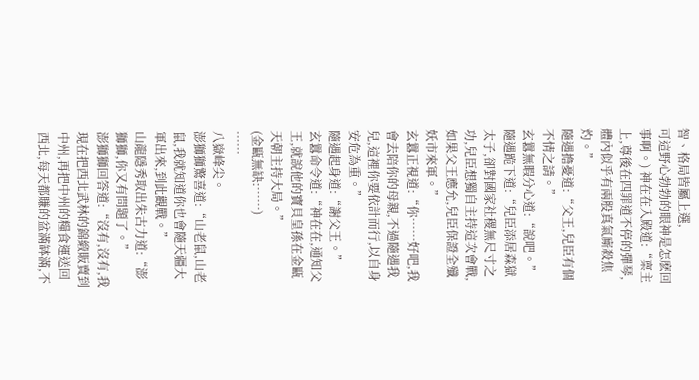智、格局皆屬上選,
可這野心勃勃的眼神是怎麽回事啊。) 神在在入殿道:“稟主上,尊後在四罪道不停的彈琴,體內似乎有兩股真氣廝殺焦灼。”
隨遇擔憂道:“父王,兒臣有個不情之請。”
玄囂無暇分心道:“說吧。”
隨遇跪下道:“兒臣添居森獄太子,卻對國家社稷無尺寸之功,兒臣想獨自主持這次會戰,如果父王應允,兒臣保證全殲妖市來軍。”
玄囂正視道:“你……好吧,我會去陪你的母親,不過隨遇我兒,這裡你要依計而行,以自身安危為重。”
隨遇起身道:“謝父王。”
玄囂命令道:“神在在,通知父王,就說他的寶貝皇孫在金甌天朝主持大局。”
(金甌無缺:……)
……
八嶽峰尖。
澎獅獅驚喜道:“山老鼠,山老鼠,我就知道你也會隨天疆大軍出來,到此觀戰。”
山龍隱秀取出朱古力道:“澎獅獅,你又有問題了。”
澎獅獅回答道:“沒有,沒有,我現在把西北武林的錦緞販賣到中州,再把中州的糧食運送回西北,每天都賺的盆滿缽滿,不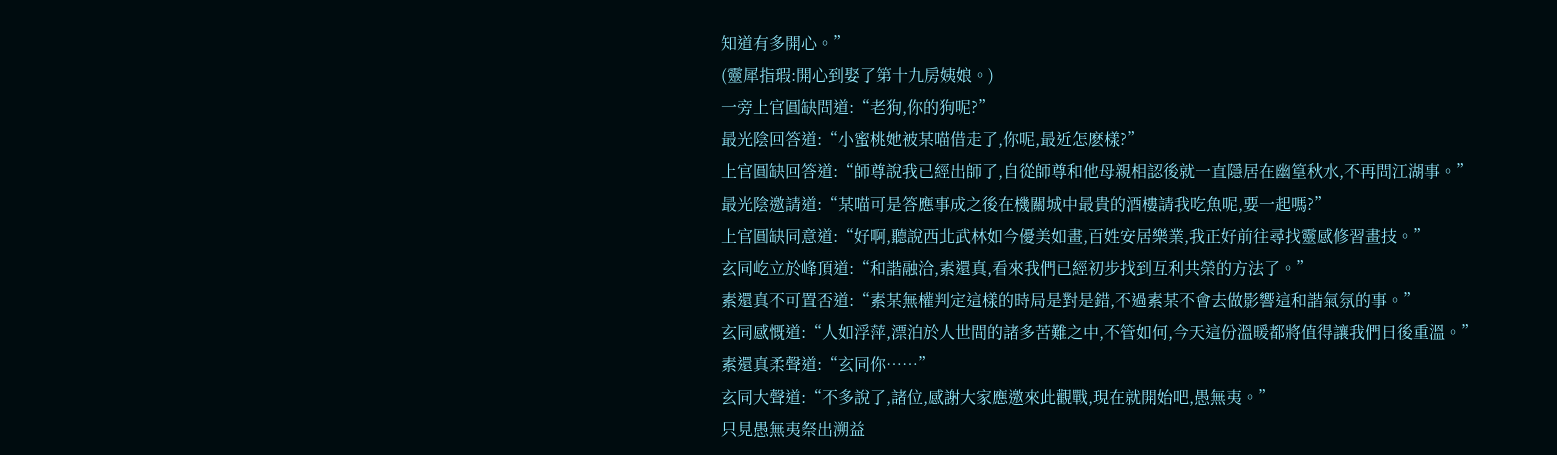知道有多開心。”
(靈犀指瑕:開心到娶了第十九房姨娘。)
一旁上官圓缺問道:“老狗,你的狗呢?”
最光陰回答道:“小蜜桃她被某喵借走了,你呢,最近怎麽樣?”
上官圓缺回答道:“師尊說我已經出師了,自從師尊和他母親相認後就一直隱居在幽篁秋水,不再問江湖事。”
最光陰邀請道:“某喵可是答應事成之後在機關城中最貴的酒樓請我吃魚呢,要一起嗎?”
上官圓缺同意道:“好啊,聽說西北武林如今優美如畫,百姓安居樂業,我正好前往尋找靈感修習畫技。”
玄同屹立於峰頂道:“和諧融洽,素還真,看來我們已經初步找到互利共榮的方法了。”
素還真不可置否道:“素某無權判定這樣的時局是對是錯,不過素某不會去做影響這和諧氣氛的事。”
玄同感慨道:“人如浮萍,漂泊於人世間的諸多苦難之中,不管如何,今天這份溫暖都將值得讓我們日後重溫。”
素還真柔聲道:“玄同你……”
玄同大聲道:“不多說了,諸位,感謝大家應邀來此觀戰,現在就開始吧,愚無夷。”
只見愚無夷祭出溯益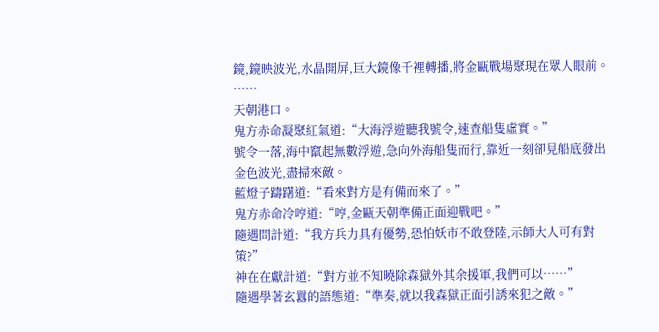鏡,鏡映波光,水晶開屏,巨大鏡像千裡轉播,將金甌戰場聚現在眾人眼前。
……
天朝港口。
鬼方赤命凝聚紅氣道:“大海浮遊聽我號令,速查船隻虛實。”
號令一落,海中竄起無數浮遊,急向外海船隻而行,靠近一刻卻見船底發出金色波光,盡掃來敵。
藍燈子躊躇道:“看來對方是有備而來了。”
鬼方赤命冷哼道:“哼,金甌天朝準備正面迎戰吧。”
隨遇問計道:“我方兵力具有優勢,恐怕妖市不敢登陸,示師大人可有對策?”
神在在獻計道:“對方並不知曉除森獄外其余援軍,我們可以……”
隨遇學著玄囂的語態道:“準奏,就以我森獄正面引誘來犯之敵。”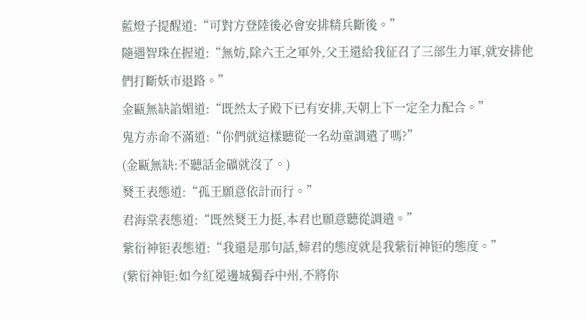藍燈子提醒道:“可對方登陸後必會安排精兵斷後。”
隨遇智珠在握道:“無妨,除六王之軍外,父王還給我征召了三部生力軍,就安排他們打斷妖市退路。”
金甌無缺諂媚道:“既然太子殿下已有安排,天朝上下一定全力配合。”
鬼方赤命不滿道:“你們就這樣聽從一名幼童調遣了嗎?”
(金甌無缺:不聽話金礦就沒了。)
燹王表態道:“孤王願意依計而行。”
君海棠表態道:“既然燹王力挺,本君也願意聽從調遣。”
紫衍神钜表態道:“我還是那句話,媂君的態度就是我紫衍神钜的態度。”
(紫衍神钜:如今紅冕邊城獨吞中州,不將你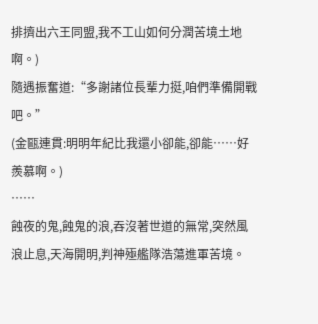排擠出六王同盟,我不工山如何分潤苦境土地啊。)
隨遇振奮道:“多謝諸位長輩力挺,咱們準備開戰吧。”
(金甌連貫:明明年紀比我還小卻能,卻能……好羨慕啊。)
……
蝕夜的鬼,蝕鬼的浪,吞沒著世道的無常,突然風浪止息,天海開明,判神殛艦隊浩蕩進軍苦境。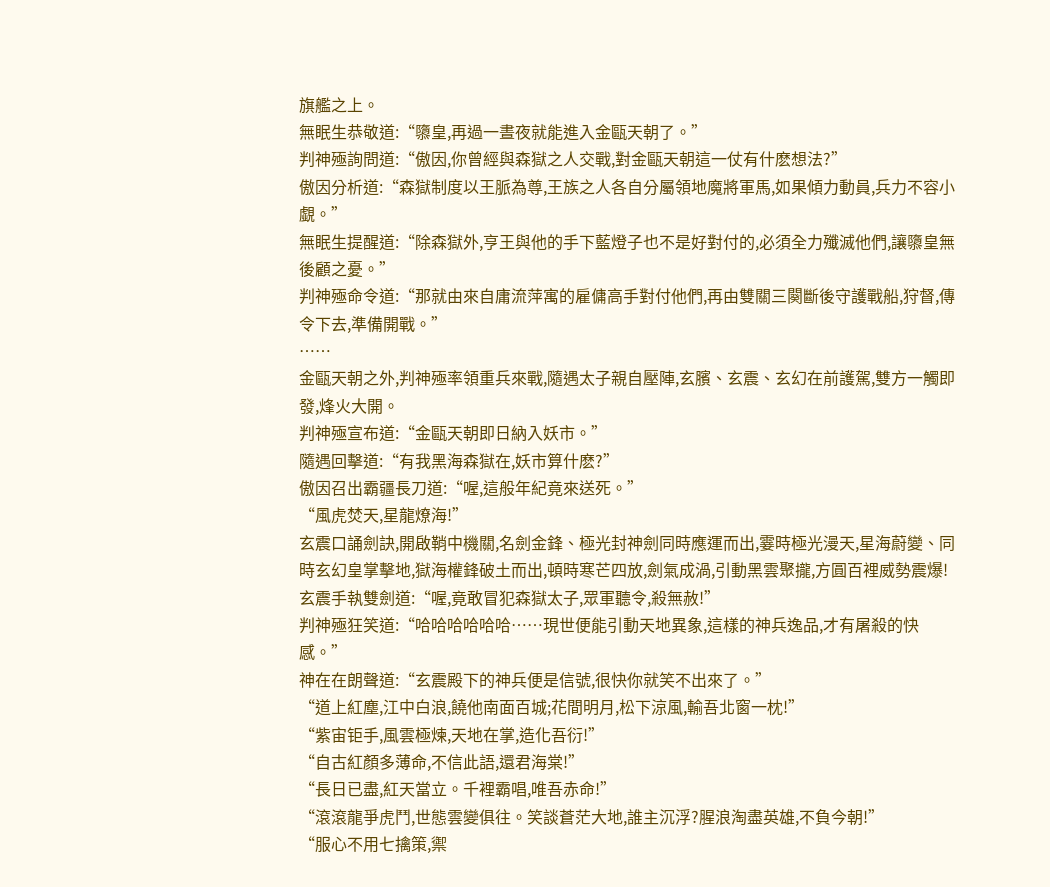旗艦之上。
無眠生恭敬道:“隳皇,再過一晝夜就能進入金甌天朝了。”
判神殛詢問道:“傲因,你曾經與森獄之人交戰,對金甌天朝這一仗有什麽想法?”
傲因分析道:“森獄制度以王脈為尊,王族之人各自分屬領地魔將軍馬,如果傾力動員,兵力不容小覷。”
無眠生提醒道:“除森獄外,亨王與他的手下藍燈子也不是好對付的,必須全力殲滅他們,讓隳皇無後顧之憂。”
判神殛命令道:“那就由來自庸流萍寓的雇傭高手對付他們,再由雙關三闋斷後守護戰船,狩督,傳令下去,準備開戰。”
……
金甌天朝之外,判神殛率領重兵來戰,隨遇太子親自壓陣,玄臏、玄震、玄幻在前護駕,雙方一觸即發,烽火大開。
判神殛宣布道:“金甌天朝即日納入妖市。”
隨遇回擊道:“有我黑海森獄在,妖市算什麽?”
傲因召出霸疆長刀道:“喔,這般年紀竟來送死。”
“風虎焚天,星龍燎海!”
玄震口誦劍訣,開啟鞘中機關,名劍金鋒、極光封神劍同時應運而出,霎時極光漫天,星海蔚變、同時玄幻皇掌擊地,獄海權鋒破土而出,頓時寒芒四放,劍氣成渦,引動黑雲聚攏,方圓百裡威勢震爆!
玄震手執雙劍道:“喔,竟敢冒犯森獄太子,眾軍聽令,殺無赦!”
判神殛狂笑道:“哈哈哈哈哈哈……現世便能引動天地異象,這樣的神兵逸品,才有屠殺的快感。”
神在在朗聲道:“玄震殿下的神兵便是信號,很快你就笑不出來了。”
“道上紅塵,江中白浪,饒他南面百城;花間明月,松下涼風,輸吾北窗一枕!”
“紫宙钜手,風雲極煉,天地在掌,造化吾衍!”
“自古紅顏多薄命,不信此語,還君海棠!”
“長日已盡,紅天當立。千裡霸唱,唯吾赤命!”
“滾滾龍爭虎鬥,世態雲變俱往。笑談蒼茫大地,誰主沉浮?腥浪淘盡英雄,不負今朝!”
“服心不用七擒策,禦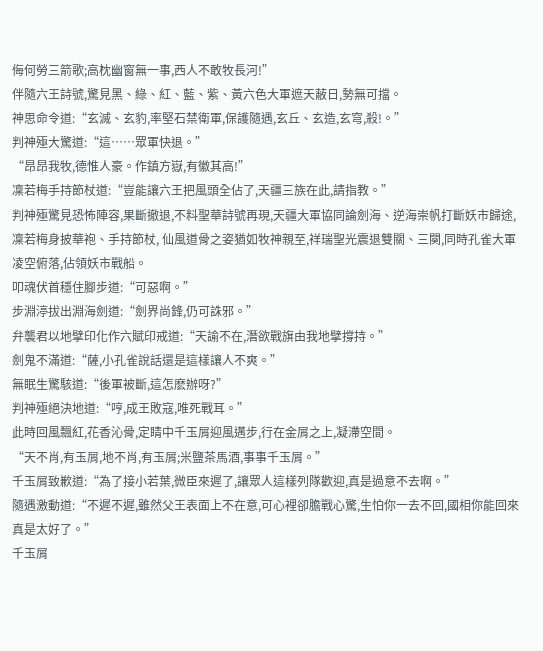侮何勞三箭歌;高枕幽窗無一事,西人不敢牧長河!”
伴隨六王詩號,驚見黑、綠、紅、藍、紫、黃六色大軍遮天蔽日,勢無可擋。
神思命令道:“玄滅、玄豹,率堅石禁衛軍,保護隨遇,玄丘、玄造,玄穹,殺!。”
判神殛大驚道:“這……眾軍快退。”
“昂昂我牧,德惟人豪。作鎮方嶽,有徽其高!”
凜若梅手持節杖道:“豈能讓六王把風頭全佔了,天疆三族在此,請指教。”
判神殛驚見恐怖陣容,果斷撤退,不料聖華詩號再現,天疆大軍協同論劍海、逆海崇帆打斷妖市歸途,凜若梅身披華袍、手持節杖, 仙風道骨之姿猶如牧神親至,祥瑞聖光震退雙關、三闋,同時孔雀大軍凌空俯落,佔領妖市戰船。
叩魂伏首穩住腳步道:“可惡啊。”
步淵渟拔出淵海劍道:“劍界尚鋒,仍可誅邪。”
弁襲君以地擘印化作六賦印戒道:“天諭不在,潛欲戰旗由我地擘撐持。”
劍鬼不滿道:“薩,小孔雀說話還是這樣讓人不爽。”
無眠生驚駭道:“後軍被斷,這怎麽辦呀?”
判神殛絕決地道:“哼,成王敗寇,唯死戰耳。”
此時回風飄紅,花香沁骨,定睛中千玉屑迎風邁步,行在金屑之上,凝滯空間。
“天不肖,有玉屑,地不肖,有玉屑;米鹽茶馬酒,事事千玉屑。”
千玉屑致歉道:“為了接小若葉,微臣來遲了,讓眾人這樣列隊歡迎,真是過意不去啊。”
隨遇激動道:“不遲不遲,雖然父王表面上不在意,可心裡卻膽戰心驚,生怕你一去不回,國相你能回來真是太好了。”
千玉屑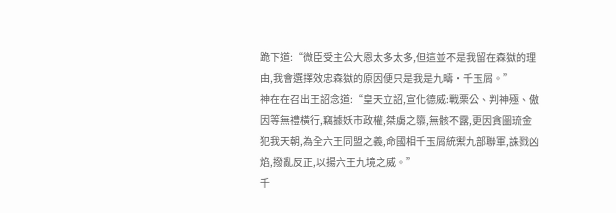跪下道:“微臣受主公大恩太多太多,但這並不是我留在森獄的理由,我會選擇效忠森獄的原因便只是我是九疇·千玉屑。”
神在在召出王詔念道:“皇天立詔,宣化德威:戰栗公、判神殛、傲因等無禮橫行,竊據妖市政權,桀虜之隳,無骸不露,更因貪圖琉金犯我天朝,為全六王同盟之義,命國相千玉屑統禦九部聯軍,誅戮凶焰,撥亂反正,以揚六王九境之威。”
千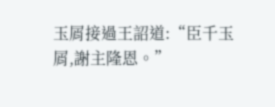玉屑接過王詔道:“臣千玉屑,謝主隆恩。”